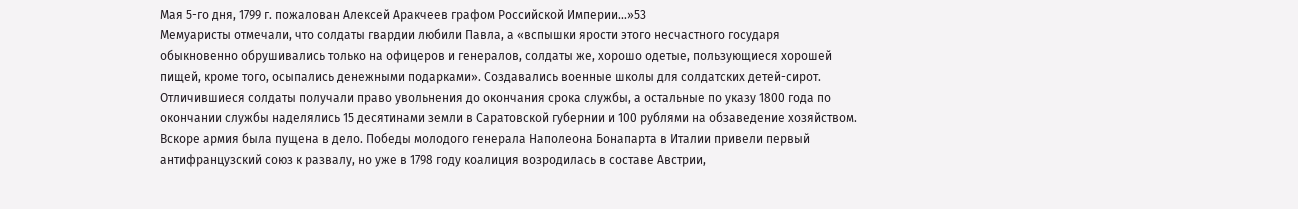Мая 5-го дня, 1799 г. пожалован Алексей Аракчеев графом Российской Империи...»53
Мемуаристы отмечали, что солдаты гвардии любили Павла, а «вспышки ярости этого несчастного государя обыкновенно обрушивались только на офицеров и генералов, солдаты же, хорошо одетые, пользующиеся хорошей пищей, кроме того, осыпались денежными подарками». Создавались военные школы для солдатских детей-сирот. Отличившиеся солдаты получали право увольнения до окончания срока службы, а остальные по указу 1800 года по окончании службы наделялись 15 десятинами земли в Саратовской губернии и 100 рублями на обзаведение хозяйством.
Вскоре армия была пущена в дело. Победы молодого генерала Наполеона Бонапарта в Италии привели первый антифранцузский союз к развалу, но уже в 1798 году коалиция возродилась в составе Австрии,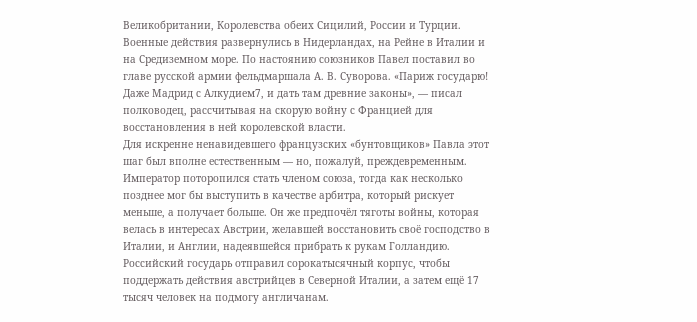Великобритании, Королевства обеих Сицилий, России и Турции. Военные действия развернулись в Нидерландах, на Рейне в Италии и на Средиземном море. По настоянию союзников Павел поставил во главе русской армии фельдмаршала А. В. Суворова. «Париж государю! Даже Мадрид с Алкудием7, и дать там древние законы», — писал полководец, рассчитывая на скорую войну с Францией для восстановления в ней королевской власти.
Для искренне ненавидевшего французских «бунтовщиков» Павла этот шаг был вполне естественным — но, пожалуй, преждевременным. Император поторопился стать членом союза, тогда как несколько позднее мог бы выступить в качестве арбитра, который рискует меньше, а получает больше. Он же предпочёл тяготы войны, которая велась в интересах Австрии, желавшей восстановить своё господство в Италии, и Англии, надеявшейся прибрать к рукам Голландию. Российский государь отправил сорокатысячный корпус, чтобы поддержать действия австрийцев в Северной Италии, а затем ещё 17 тысяч человек на подмогу англичанам.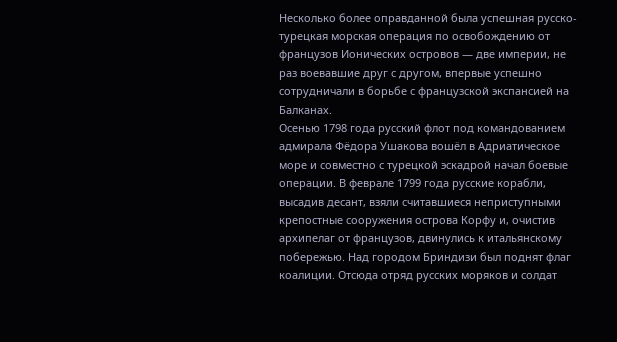Несколько более оправданной была успешная русско-турецкая морская операция по освобождению от французов Ионических островов — две империи, не раз воевавшие друг с другом, впервые успешно сотрудничали в борьбе с французской экспансией на Балканах.
Осенью 1798 года русский флот под командованием адмирала Фёдора Ушакова вошёл в Адриатическое море и совместно с турецкой эскадрой начал боевые операции. В феврале 1799 года русские корабли, высадив десант, взяли считавшиеся неприступными крепостные сооружения острова Корфу и, очистив архипелаг от французов, двинулись к итальянскому побережью. Над городом Бриндизи был поднят флаг коалиции. Отсюда отряд русских моряков и солдат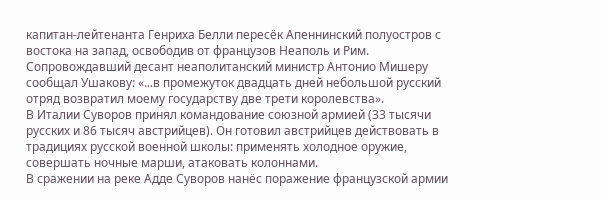капитан-лейтенанта Генриха Белли пересёк Апеннинский полуостров с востока на запад, освободив от французов Неаполь и Рим. Сопровождавший десант неаполитанский министр Антонио Мишеру сообщал Ушакову: «...в промежуток двадцать дней небольшой русский отряд возвратил моему государству две трети королевства».
В Италии Суворов принял командование союзной армией (33 тысячи русских и 86 тысяч австрийцев). Он готовил австрийцев действовать в традициях русской военной школы: применять холодное оружие, совершать ночные марши, атаковать колоннами.
В сражении на реке Адде Суворов нанёс поражение французской армии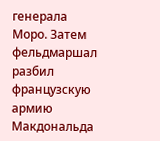генерала Моро. Затем фельдмаршал разбил французскую армию Макдональда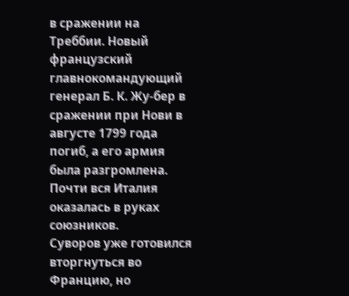в сражении на Треббии. Новый французский главнокомандующий генерал Б. К. Жу-бер в сражении при Нови в августе 1799 года погиб, а его армия была разгромлена. Почти вся Италия оказалась в руках союзников.
Суворов уже готовился вторгнуться во Францию, но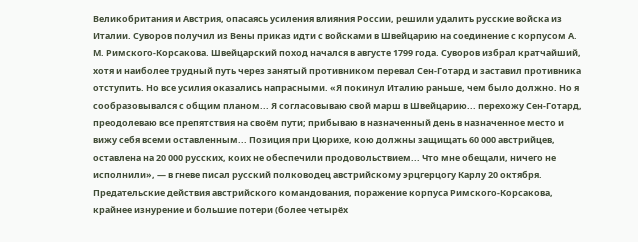Великобритания и Австрия, опасаясь усиления влияния России, решили удалить русские войска из Италии. Суворов получил из Вены приказ идти с войсками в Швейцарию на соединение с корпусом А. М. Римского-Корсакова. Швейцарский поход начался в августе 1799 года. Суворов избрал кратчайший, хотя и наиболее трудный путь через занятый противником перевал Сен-Готард и заставил противника отступить. Но все усилия оказались напрасными. «Я покинул Италию раньше, чем было должно. Но я сообразовывался с общим планом... Я согласовываю свой марш в Швейцарию... перехожу Сен-Готард, преодолеваю все препятствия на своём пути; прибываю в назначенный день в назначенное место и вижу себя всеми оставленным... Позиция при Цюрихе, кою должны защищать 60 000 австрийцев, оставлена на 20 000 русских, коих не обеспечили продовольствием... Что мне обещали, ничего не исполнили», — в гневе писал русский полководец австрийскому эрцгерцогу Карлу 20 октября.
Предательские действия австрийского командования, поражение корпуса Римского-Корсакова, крайнее изнурение и большие потери (более четырёх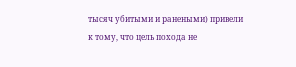тысяч убитыми и ранеными) привели к тому, что цель похода не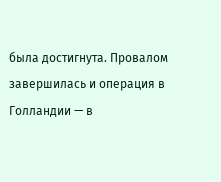была достигнута. Провалом завершилась и операция в Голландии — в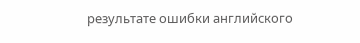результате ошибки английского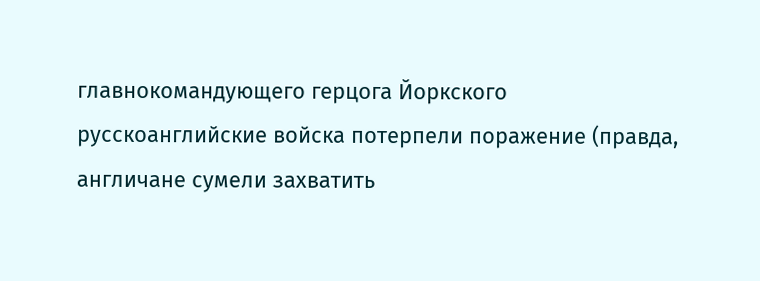главнокомандующего герцога Йоркского русскоанглийские войска потерпели поражение (правда, англичане сумели захватить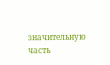значительную часть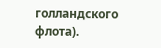голландского флота).